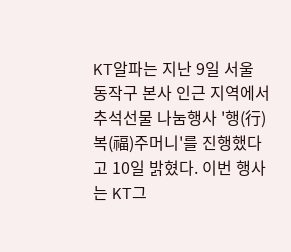KT알파는 지난 9일 서울 동작구 본사 인근 지역에서 추석선물 나눔행사 '행(行)복(福)주머니'를 진행했다고 10일 밝혔다. 이번 행사는 KT그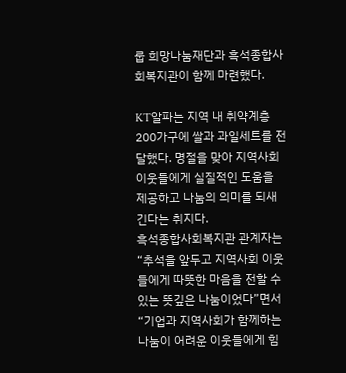룹 희망나눔재단과 흑석종합사회복지관이 함께 마련했다.

KT알파는 지역 내 취약계층 200가구에 쌀과 과일세트를 전달했다. 명절을 맞아 지역사회 이웃들에게 실질적인 도움을 제공하고 나눔의 의미를 되새긴다는 취지다.
흑석종합사회복지관 관계자는 “추석을 앞두고 지역사회 이웃들에게 따뜻한 마음을 전할 수 있는 뜻깊은 나눔이었다”면서 “기업과 지역사회가 함께하는 나눔이 어려운 이웃들에게 힘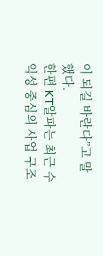이 되길 바란다”고 말했다.
한편 KT알파는 최근 수익성 중심의 사업 구조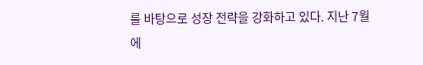를 바탕으로 성장 전략을 강화하고 있다. 지난 7월에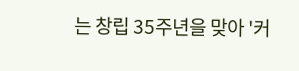는 창립 35주년을 맞아 '커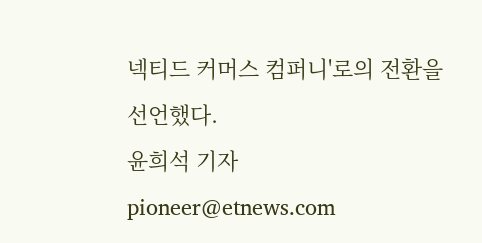넥티드 커머스 컴퍼니'로의 전환을 선언했다.
윤희석 기자 pioneer@etnews.com